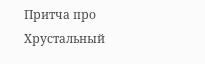Притча про Хрустальный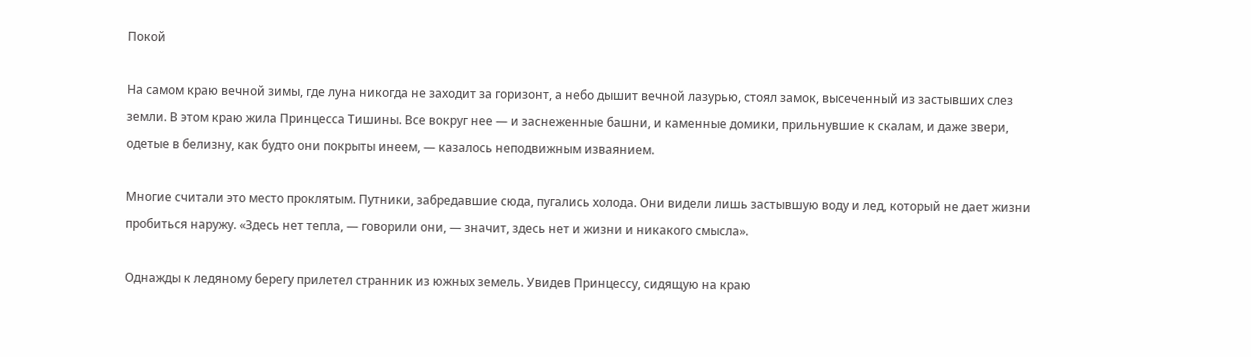Покой

На самом краю вечной зимы, где луна никогда не заходит за горизонт, а небо дышит вечной лазурью, стоял замок, высеченный из застывших слез земли. В этом краю жила Принцесса Тишины. Все вокруг нее — и заснеженные башни, и каменные домики, прильнувшие к скалам, и даже звери, одетые в белизну, как будто они покрыты инеем, — казалось неподвижным изваянием.

Многие считали это место проклятым. Путники, забредавшие сюда, пугались холода. Они видели лишь застывшую воду и лед, который не дает жизни пробиться наружу. «Здесь нет тепла, — говорили они, — значит, здесь нет и жизни и никакого смысла».

Однажды к ледяному берегу прилетел странник из южных земель. Увидев Принцессу, сидящую на краю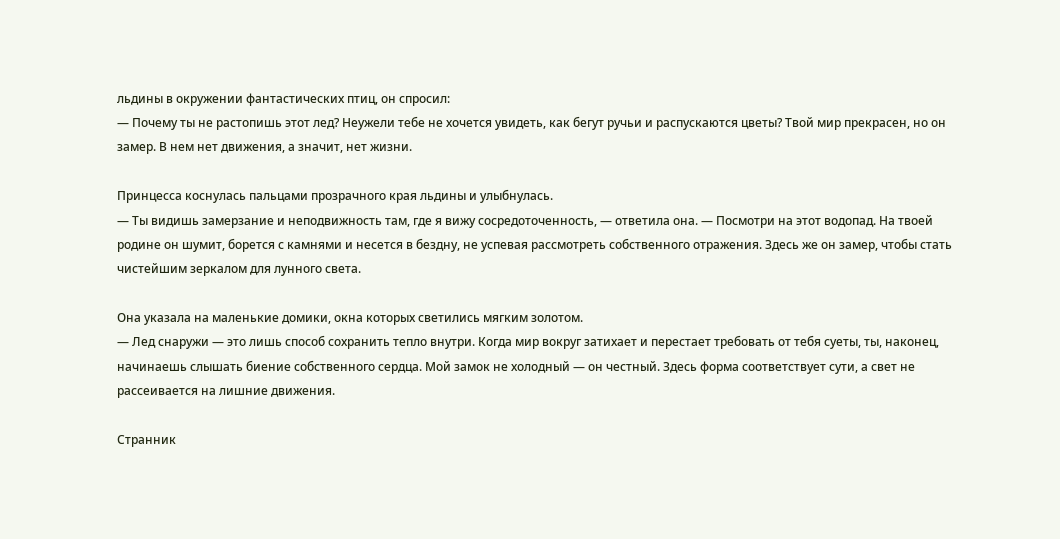льдины в окружении фантастических птиц, он спросил:
— Почему ты не растопишь этот лед? Неужели тебе не хочется увидеть, как бегут ручьи и распускаются цветы? Твой мир прекрасен, но он замер. В нем нет движения, а значит, нет жизни.

Принцесса коснулась пальцами прозрачного края льдины и улыбнулась.
— Ты видишь замерзание и неподвижность там, где я вижу сосредоточенность, — ответила она. — Посмотри на этот водопад. На твоей родине он шумит, борется с камнями и несется в бездну, не успевая рассмотреть собственного отражения. Здесь же он замер, чтобы стать чистейшим зеркалом для лунного света.

Она указала на маленькие домики, окна которых светились мягким золотом.
— Лед снаружи — это лишь способ сохранить тепло внутри. Когда мир вокруг затихает и перестает требовать от тебя суеты, ты, наконец, начинаешь слышать биение собственного сердца. Мой замок не холодный — он честный. Здесь форма соответствует сути, а свет не рассеивается на лишние движения.

Странник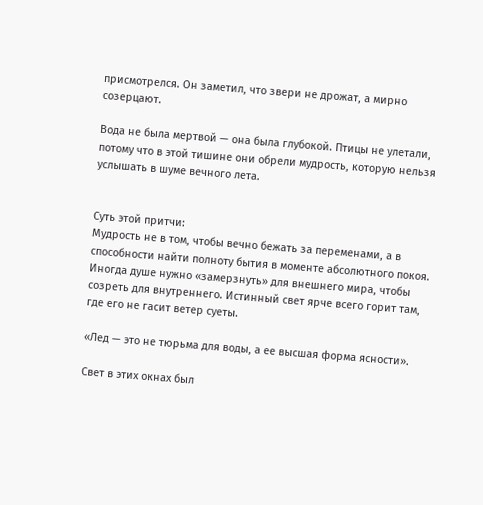присмотрелся. Он заметил, что звери не дрожат, а мирно созерцают.

Вода не была мертвой — она была глубокой. Птицы не улетали, потому что в этой тишине они обрели мудрость, которую нельзя услышать в шуме вечного лета.


Суть этой притчи:
Мудрость не в том, чтобы вечно бежать за переменами, а в способности найти полноту бытия в моменте абсолютного покоя. Иногда душе нужно «замерзнуть» для внешнего мира, чтобы созреть для внутреннего. Истинный свет ярче всего горит там, где его не гасит ветер суеты.

«Лед — это не тюрьма для воды, а ее высшая форма ясности».

Свет в этих окнах был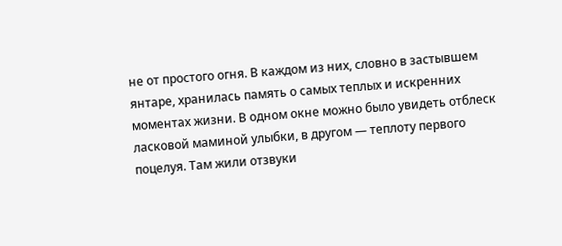не от простого огня. В каждом из них, словно в застывшем янтаре, хранилась память о самых теплых и искренних моментах жизни. В одном окне можно было увидеть отблеск ласковой маминой улыбки, в другом — теплоту первого поцелуя. Там жили отзвуки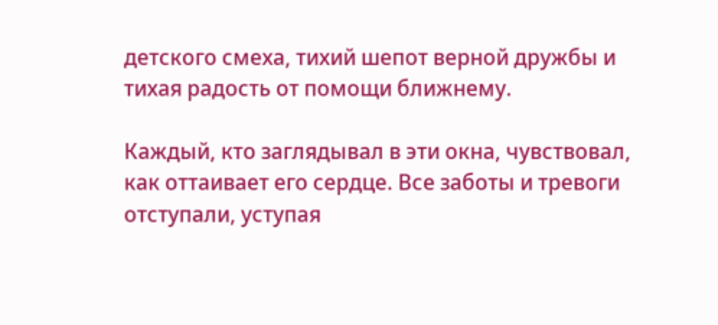детского смеха, тихий шепот верной дружбы и тихая радость от помощи ближнему.

Каждый, кто заглядывал в эти окна, чувствовал, как оттаивает его сердце. Все заботы и тревоги отступали, уступая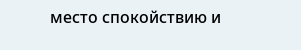место спокойствию и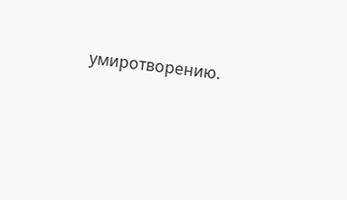умиротворению.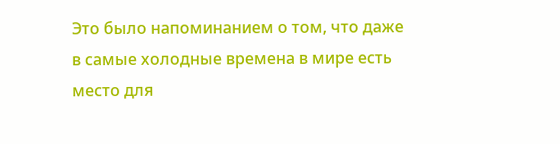Это было напоминанием о том, что даже в самые холодные времена в мире есть место для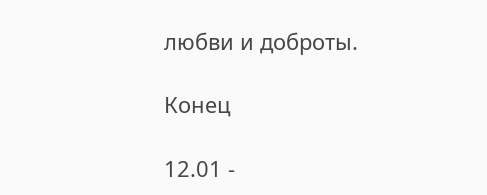любви и доброты.

Конец

12.01 -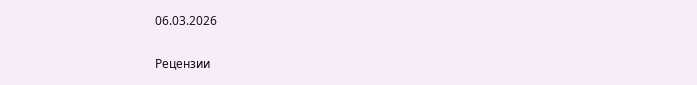06.03.2026


Рецензии